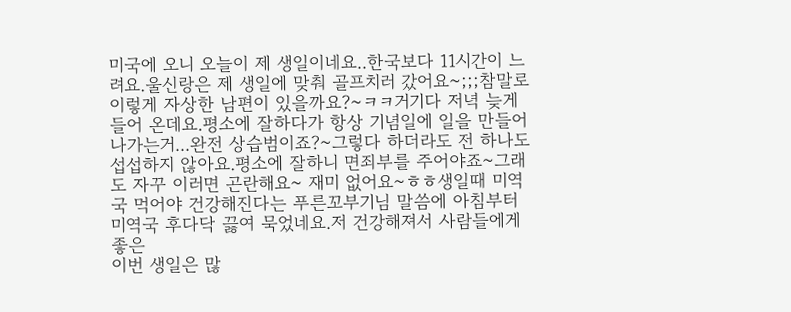미국에 오니 오늘이 제 생일이네요..한국보다 11시간이 느려요.울신랑은 제 생일에 맞춰 골프치러 갔어요~;;;참말로 이렇게 자상한 남편이 있을까요?~ㅋㅋ거기다 저녁 늦게 들어 온데요.평소에 잘하다가 항상 기념일에 일을 만들어 나가는거...완전 상습범이죠?~그렇다 하더라도 전 하나도 섭섭하지 않아요.평소에 잘하니 면죄부를 주어야죠~그래도 자꾸 이러면 곤란해요~ 재미 없어요~ㅎㅎ생일때 미역국 먹어야 건강해진다는 푸른꼬부기님 말씀에 아침부터 미역국 후다닥 끓여 묵었네요.저 건강해져서 사람들에게 좋은
이번 생일은 많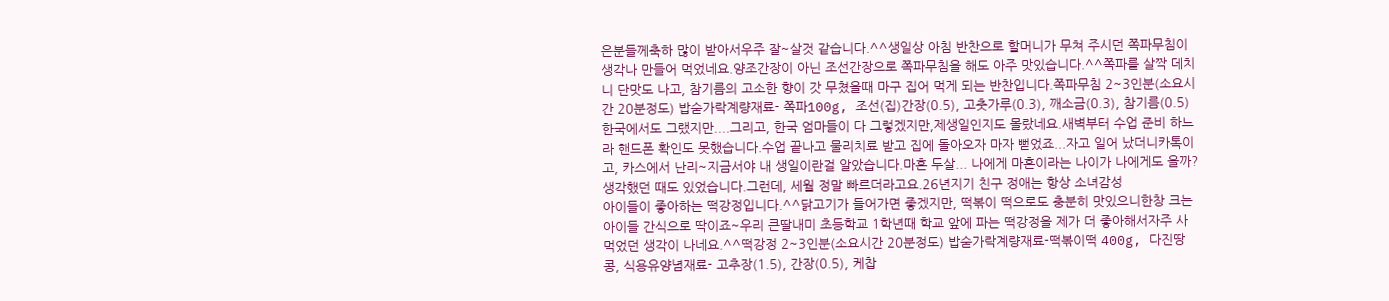은분들께축하 많이 받아서우주 잘~살것 같습니다.^^생일상 아침 반찬으로 할머니가 무쳐 주시던 쪽파무침이 생각나 만들어 먹었네요.양조간장이 아닌 조선간장으로 쪽파무침을 해도 아주 맛있습니다.^^쪽파를 살짝 데치니 단맛도 나고, 참기름의 고소한 향이 갓 무쳤을때 마구 집어 먹게 되는 반찬입니다.쪽파무침 2~3인분(소요시간 20분정도) 밥숟가락계량재료- 쪽파100g, 조선(집)간장(0.5), 고춧가루(0.3), 깨소금(0.3), 참기름(0.5)
한국에서도 그랬지만....그리고, 한국 엄마들이 다 그렇겠지만,제생일인지도 몰랐네요.새벽부터 수업 준비 하느라 핸드폰 확인도 못했습니다.수업 끝나고 물리치료 받고 집에 돌아오자 마자 뻗었죠...자고 일어 났더니카톡이고, 카스에서 난리~지금서야 내 생일이란걸 알았습니다.마흔 두살... 나에게 마흔이라는 나이가 나에게도 올까? 생각했던 때도 있었습니다.그런데, 세월 정말 빠르더라고요.26년지기 친구 정애는 항상 소녀감성
아이들이 좋아하는 떡강정입니다.^^닭고기가 들어가면 좋겠지만, 떡볶이 떡으로도 충분히 맛있으니한창 크는 아이들 간식으로 딱이죠~우리 큰딸내미 초등학교 1학년때 학교 앞에 파는 떡강정을 제가 더 좋아해서자주 사먹었던 생각이 나네요.^^떡강정 2~3인분(소요시간 20분정도) 밥숟가락계량재료-떡볶이떡 400g, 다진땅콩, 식용유양념재료- 고추장(1.5), 간장(0.5), 케찹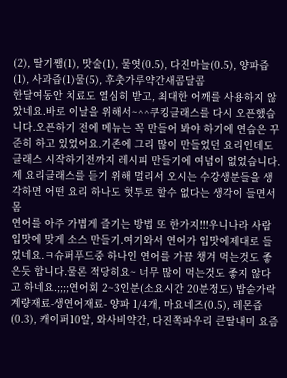(2), 딸기쨈(1), 맛술(1), 물엿(0.5), 다진마늘(0.5), 양파즙(1), 사과즙(1)물(5), 후춧가루약간새콤달콤
한달여동안 치료도 열심히 받고, 최대한 어깨를 사용하지 않았네요.바로 이날을 위해서~^^쿠킹클래스를 다시 오픈했습니다.오픈하기 전에 메뉴는 꼭 만들어 봐야 하기에 연습은 꾸준히 하고 있었어요.기존에 그리 많이 만들었던 요리인데도 클래스 시작하기전까지 레시피 만들기에 여념이 없었습니다.제 요리클래스를 듣기 위해 멀리서 오시는 수강생분들을 생각하면 어떤 요리 하나도 헛투로 할수 없다는 생각이 들면서몸
연어를 아주 가볍게 즐기는 방법 또 한가지!!!우니나라 사람 입맛에 맞게 소스 만들기.여기와서 연어가 입맛에제대로 들었네요.ㅋ슈퍼푸드중 하나인 연어를 가끔 챙겨 먹는것도 좋은듯 합니다.물론 적당히요~ 너무 많이 먹는것도 좋지 않다고 하네요.;;;;연어회 2~3인분(소요시간 20분정도) 밥숟가락계량재료-생연어재료- 양파 1/4개, 마요네즈(0.5), 레몬즙(0.3), 캐이퍼10알, 와사비약간, 다진쪽파우리 큰딸내미 요즘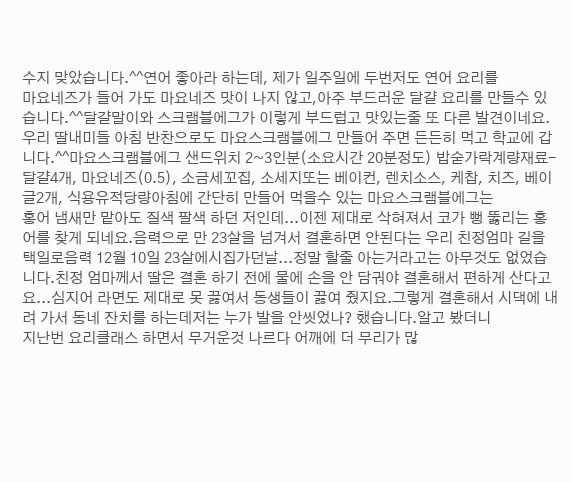수지 맞았습니다.^^연어 좋아라 하는데, 제가 일주일에 두번저도 연어 요리를
마요네즈가 들어 가도 마요네즈 맛이 나지 않고,아주 부드러운 달걀 요리를 만들수 있습니다.^^달걀말이와 스크램블에그가 이렇게 부드럽고 맛있는줄 또 다른 발견이네요.우리 딸내미들 아침 반찬으로도 마요스크램블에그 만들어 주면 든든히 먹고 학교에 갑니다.^^마요스크램블에그 샌드위치 2~3인분(소요시간 20분정도) 밥숟가락계량재료-달걀4개, 마요네즈(0.5), 소금세꼬집, 소세지또는 베이컨, 렌치소스, 케찹, 치즈, 베이글2개, 식용유적당량아침에 간단히 만들어 먹을수 있는 마요스크램블에그는
홍어 냄새만 맡아도 질색 팔색 하던 저인데...이젠 제대로 삭혀져서 코가 뻥 뚫리는 홍어를 찾게 되네요.음력으로 만 23살을 넘겨서 결혼하면 안된다는 우리 친정엄마 길을 택일로음력 12월 10일 23살에시집가던날...정말 할줄 아는거라고는 아무것도 없었습니다.친정 엄마께서 딸은 결혼 하기 전에 물에 손을 안 담궈야 결혼해서 편하게 산다고요...심지어 라면도 제대로 못 끓여서 동생들이 끓여 줬지요.그렇게 결혼해서 시댁에 내려 가서 동네 잔치를 하는데저는 누가 발을 안씻었나? 했습니다.알고 봤더니
지난번 요리클래스 하면서 무거운것 나르다 어깨에 더 무리가 많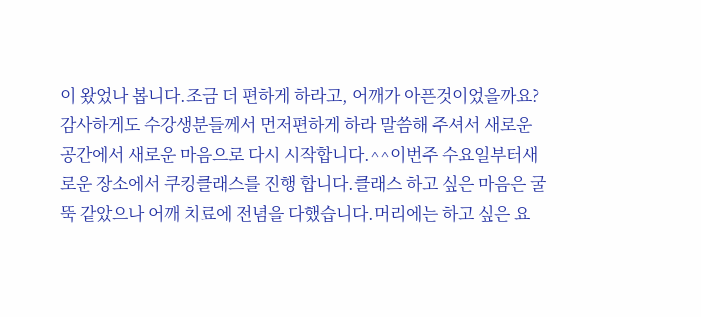이 왔었나 봅니다.조금 더 편하게 하라고, 어깨가 아픈것이었을까요?감사하게도 수강생분들께서 먼저편하게 하라 말씀해 주셔서 새로운 공간에서 새로운 마음으로 다시 시작합니다.^^이번주 수요일부터새로운 장소에서 쿠킹클래스를 진행 합니다.클래스 하고 싶은 마음은 굴뚝 같았으나 어깨 치료에 전념을 다했습니다.머리에는 하고 싶은 요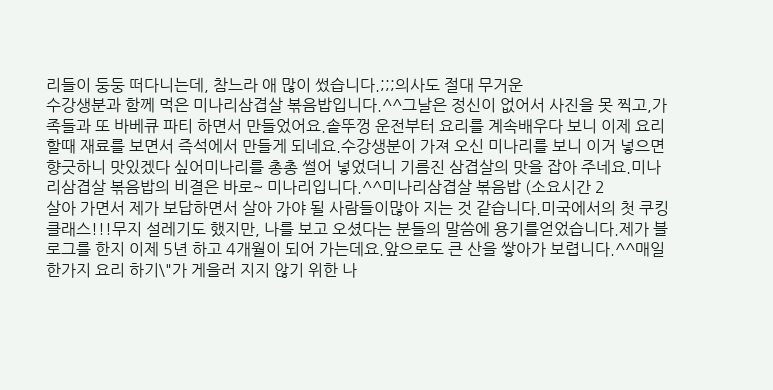리들이 둥둥 떠다니는데, 참느라 애 많이 썼습니다.;;;의사도 절대 무거운
수강생분과 함께 먹은 미나리삼겹살 볶음밥입니다.^^그날은 정신이 없어서 사진을 못 찍고,가족들과 또 바베큐 파티 하면서 만들었어요.솥뚜껑 운전부터 요리를 계속배우다 보니 이제 요리할때 재료를 보면서 즉석에서 만들게 되네요.수강생분이 가져 오신 미나리를 보니 이거 넣으면 향긋하니 맛있겠다 싶어미나리를 총총 썰어 넣었더니 기름진 삼겹살의 맛을 잡아 주네요.미나리삼겹살 볶음밥의 비결은 바로~ 미나리입니다.^^미나리삼겹살 볶음밥 (소요시간 2
살아 가면서 제가 보답하면서 살아 가야 될 사람들이많아 지는 것 같습니다.미국에서의 첫 쿠킹 클래스!!!무지 설레기도 했지만, 나를 보고 오셨다는 분들의 말씀에 용기를얻었습니다.제가 블로그를 한지 이제 5년 하고 4개월이 되어 가는데요.앞으로도 큰 산을 쌓아가 보렵니다.^^매일 한가지 요리 하기\"가 게을러 지지 않기 위한 나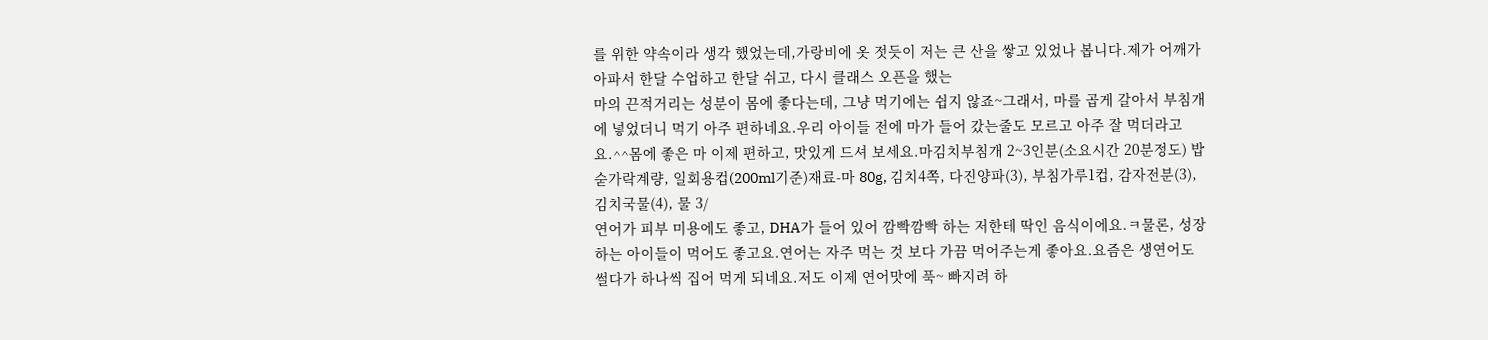를 위한 약속이라 생각 했었는데,가랑비에 옷 젓듯이 저는 큰 산을 쌓고 있었나 봅니다.제가 어깨가 아파서 한달 수업하고 한달 쉬고, 다시 클래스 오픈을 했는
마의 끈적거리는 성분이 몸에 좋다는데, 그냥 먹기에는 쉽지 않죠~그래서, 마를 곱게 갈아서 부침개에 넣었더니 먹기 아주 편하네요.우리 아이들 전에 마가 들어 갔는줄도 모르고 아주 잘 먹더라고요.^^몸에 좋은 마 이제 편하고, 맛있게 드셔 보세요.마김치부침개 2~3인분(소요시간 20분정도) 밥숟가락계량, 일회용컵(200ml기준)재료-마 80g, 김치4쪽, 다진양파(3), 부침가루1컵, 감자전분(3), 김치국물(4), 물 3/
연어가 피부 미용에도 좋고, DHA가 들어 있어 깜빡깜빡 하는 저한테 딱인 음식이에요.ㅋ물론, 성장하는 아이들이 먹어도 좋고요.연어는 자주 먹는 것 보다 가끔 먹어주는게 좋아요.요즘은 생연어도 썰다가 하나씩 집어 먹게 되네요.저도 이제 연어맛에 푹~ 빠지려 하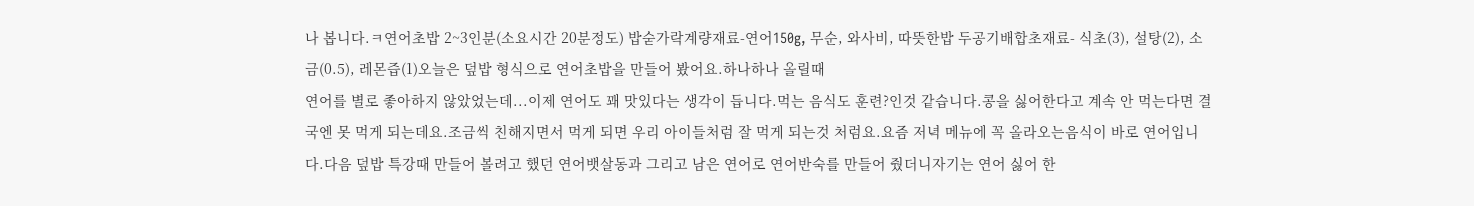나 봅니다.ㅋ연어초밥 2~3인분(소요시간 20분정도) 밥숟가락계량재료-연어150g, 무순, 와사비, 따뜻한밥 두공기배합초재료- 식초(3), 설탕(2), 소금(0.5), 레몬즙(1)오늘은 덮밥 형식으로 연어초밥을 만들어 봤어요.하나하나 올릴때
연어를 별로 좋아하지 않았었는데...이제 연어도 꽤 맛있다는 생각이 듭니다.먹는 음식도 훈련?인것 같습니다.콩을 싫어한다고 계속 안 먹는다면 결국엔 못 먹게 되는데요.조금씩 친해지면서 먹게 되면 우리 아이들처럼 잘 먹게 되는것 처럼요.요즘 저녁 메뉴에 꼭 올라오는음식이 바로 연어입니다.다음 덮밥 특강때 만들어 볼려고 했던 연어뱃살동과 그리고 남은 연어로 연어반숙를 만들어 줬더니자기는 연어 싫어 한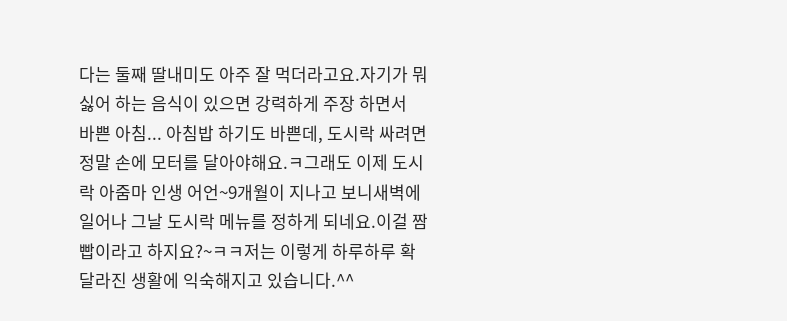다는 둘째 딸내미도 아주 잘 먹더라고요.자기가 뭐 싫어 하는 음식이 있으면 강력하게 주장 하면서
바쁜 아침... 아침밥 하기도 바쁜데, 도시락 싸려면 정말 손에 모터를 달아야해요.ㅋ그래도 이제 도시락 아줌마 인생 어언~9개월이 지나고 보니새벽에 일어나 그날 도시락 메뉴를 정하게 되네요.이걸 짬빱이라고 하지요?~ㅋㅋ저는 이렇게 하루하루 확 달라진 생활에 익숙해지고 있습니다.^^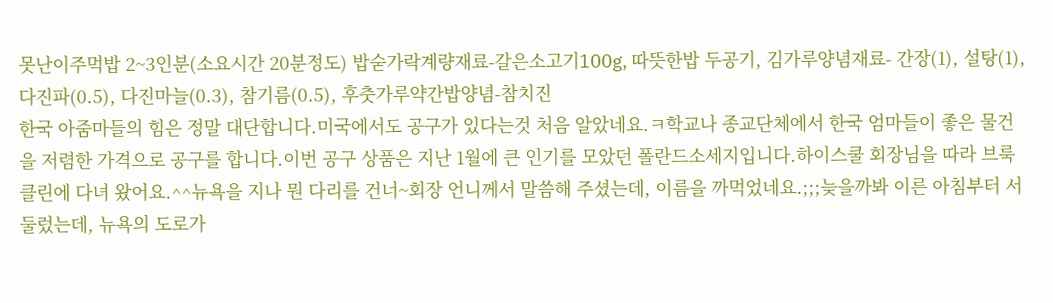못난이주먹밥 2~3인분(소요시간 20분정도) 밥숟가락계량재료-갈은소고기100g, 따뜻한밥 두공기, 김가루양념재료- 간장(1), 설탕(1), 다진파(0.5), 다진마늘(0.3), 참기름(0.5), 후춧가루약간밥양념-참치진
한국 아줌마들의 힘은 정말 대단합니다.미국에서도 공구가 있다는것 처음 알았네요.ㅋ학교나 종교단체에서 한국 엄마들이 좋은 물건을 저렴한 가격으로 공구를 합니다.이번 공구 상품은 지난 1월에 큰 인기를 모았던 폴란드소세지입니다.하이스쿨 회장님을 따라 브룩클린에 다녀 왔어요.^^뉴욕을 지나 뭔 다리를 건너~회장 언니께서 말씀해 주셨는데, 이름을 까먹었네요.;;;늦을까봐 이른 아침부터 서둘렀는데, 뉴욕의 도로가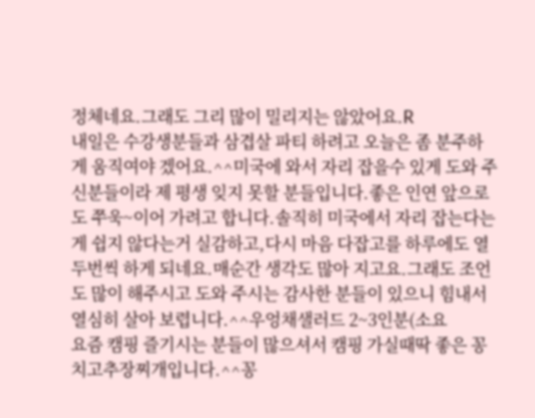정체네요.그래도 그리 많이 밀리지는 않았어요.R
내일은 수강생분들과 삼겹살 파티 하려고 오늘은 좀 분주하게 움직여야 겠어요.^^미국에 와서 자리 잡을수 있게 도와 주신분들이라 제 평생 잊지 못할 분들입니다.좋은 인연 앞으로도 쭈욱~이어 가려고 합니다.솔직히 미국에서 자리 잡는다는게 쉽지 않다는거 실감하고,다시 마음 다잡고를 하루에도 열두번씩 하게 되네요.매순간 생각도 많아 지고요.그래도 조언도 많이 해주시고 도와 주시는 감사한 분들이 있으니 힘내서 열심히 살아 보렵니다.^^우엉채샐러드 2~3인분(소요
요즘 캠핑 즐기시는 분들이 많으셔서 캠핑 가실때딱 좋은 꽁치고추장찌개입니다.^^꽁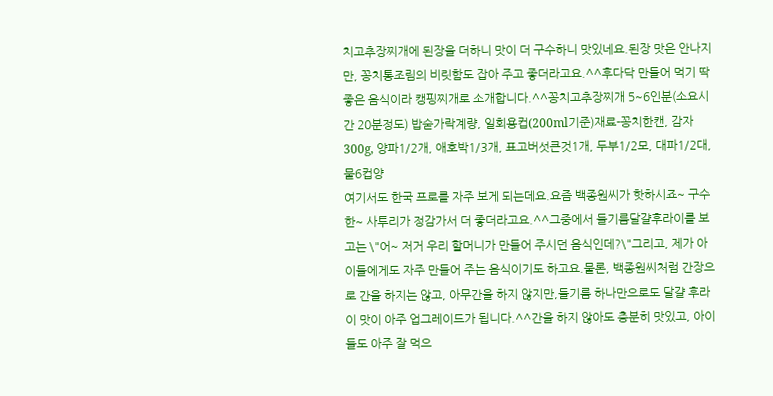치고추장찌개에 된장을 더하니 맛이 더 구수하니 맛있네요.된장 맛은 안나지만, 꽁치통조림의 비릿함도 잡아 주고 좋더라고요.^^후다닥 만들어 먹기 딱 좋은 음식이라 캥핑찌개로 소개합니다.^^꽁치고추장찌개 5~6인분(소요시간 20분정도) 밥숟가락계량, 일회용컵(200ml기준)재료-꽁치한캔, 감자 300g, 양파1/2개, 애호박1/3개, 표고버섯큰것1개, 두부1/2모, 대파1/2대, 물6컵양
여기서도 한국 프로를 자주 보게 되는데요.요즘 백종원씨가 핫하시죠~ 구수한~ 사투리가 정감가서 더 좋더라고요.^^그중에서 들기름달걀후라이를 보고는 \"어~ 저거 우리 할머니가 만들어 주시던 음식인데?\"그리고, 제가 아이들에게도 자주 만들어 주는 음식이기도 하고요.물론, 백종원씨처럼 간장으로 간을 하지는 않고, 아무간을 하지 않지만,들기름 하나만으로도 달걀 후라이 맛이 아주 업그레이드가 됩니다.^^간을 하지 않아도 충분히 맛있고, 아이들도 아주 잘 먹으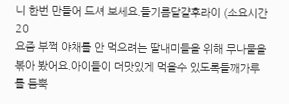니 한번 만들어 드셔 보세요.들기름달걀후라이 (소요시간 20
요즘 부쩍 야채를 안 먹으려는 딸내미들을 위해 무나물을 볶아 봤어요.아이들이 더맛있게 먹을수 있도록들깨가루를 듬뿍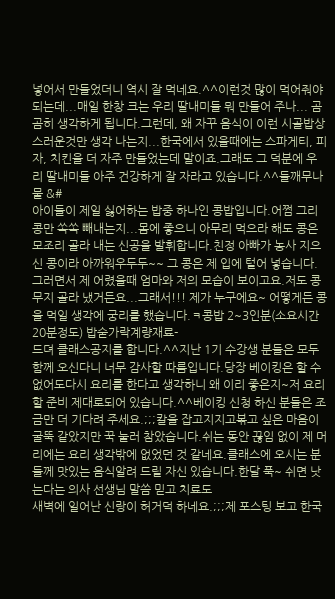넣어서 만들었더니 역시 잘 먹네요.^^이런것 많이 먹어줘야 되는데...매일 한창 크는 우리 딸내미들 뭐 만들어 주나... 곰곰히 생각하게 됩니다.그런데, 왜 자꾸 음식이 이런 시골밥상 스러운것만 생각 나는지...한국에서 있을때에는 스파게티, 피자, 치킨을 더 자주 만들었는데 말이죠.그래도 그 덕분에 우리 딸내미들 아주 건강하게 잘 자라고 있습니다.^^들깨무나물 &#
아이들이 제일 싫어하는 밥중 하나인 콩밥입니다.어쩜 그리 콩만 쏙쏙 빼내는지...몸에 좋으니 아무리 먹으라 해도 콩은 모조리 골라 내는 신공을 발휘합니다.친정 아빠가 농사 지으신 콩이라 아까워우두두~~ 그 콩은 제 입에 털어 넣습니다.그러면서 제 어렸을때 엄마와 저의 모습이 보이고요.저도 콩 무지 골라 냈거든요...그래서!!! 제가 누구에요~ 어떻게든 콩을 먹일 생각에 궁리를 했습니다.ㅋ콩밥 2~3인분(소요시간 20분정도) 밥숟가락계량재료-
드뎌 클래스공지를 합니다.^^지난 1기 수강생 분들은 모두 함께 오신다니 너무 감사할 따름입니다.당장 베이킹은 할 수 없어도다시 요리를 한다고 생각하니 왜 이리 좋은지~저 요리 할 준비 제대로되어 있습니다.^^베이킹 신청 하신 분들은 조금만 더 기다려 주세요.;;;칼을 잡고지지고볶고 싶은 마음이 굴뚝 같았지만 꾹 눌러 참았습니다.쉬는 동안 끊임 없이 제 머리에는 요리 생각밖에 없었던 것 같네요.클래스에 오시는 분들께 맛있는 음식알려 드릴 자신 있습니다.한달 푹~ 쉬면 낫는다는 의사 선생님 말씀 믿고 치료도
새벽에 일어난 신랑이 허거덕 하네요.;;;제 포스팅 보고 한국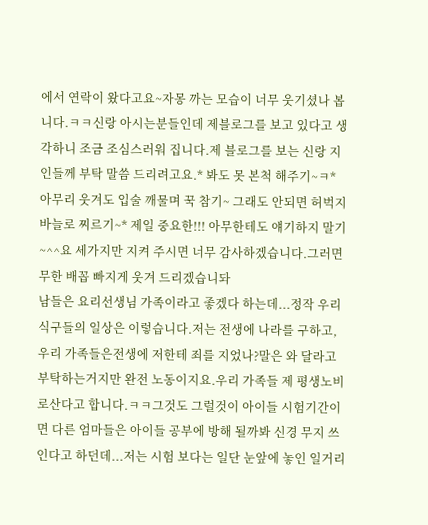에서 연락이 왔다고요~자몽 까는 모습이 너무 웃기셨나 봅니다.ㅋㅋ신랑 아시는분들인데 제블로그를 보고 있다고 생각하니 조금 조심스러워 집니다.제 블로그를 보는 신랑 지인들께 부탁 말씀 드리려고요.* 봐도 못 본척 해주기~ㅋ* 아무리 웃겨도 입술 깨물며 꾹 참기~ 그래도 안되면 허벅지 바늘로 찌르기~* 제일 중요한!!! 아무한테도 얘기하지 말기~^^요 세가지만 지켜 주시면 너무 감사하겠습니다.그러면 무한 배꼽 빠지게 웃겨 드리겠습니돠
남들은 요리선생님 가족이라고 좋겠다 하는데...정작 우리 식구들의 일상은 이렇습니다.저는 전생에 나라를 구하고, 우리 가족들은전생에 저한테 죄를 지었나?말은 와 달라고 부탁하는거지만 완전 노동이지요.우리 가족들 제 평생노비로산다고 합니다.ㅋㅋ그것도 그럴것이 아이들 시험기간이면 다른 엄마들은 아이들 공부에 방해 될까봐 신경 무지 쓰인다고 하던데...저는 시험 보다는 일단 눈앞에 놓인 일거리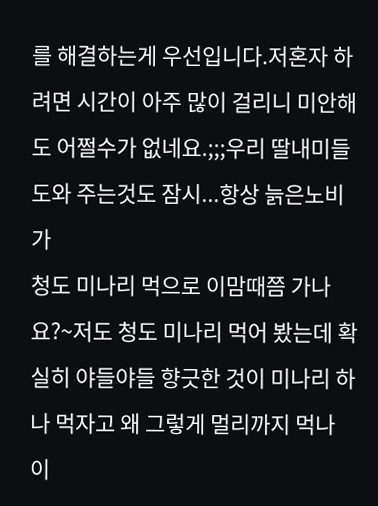를 해결하는게 우선입니다.저혼자 하려면 시간이 아주 많이 걸리니 미안해도 어쩔수가 없네요.;;;우리 딸내미들 도와 주는것도 잠시...항상 늙은노비가
청도 미나리 먹으로 이맘때쯤 가나요?~저도 청도 미나리 먹어 봤는데 확실히 야들야들 향긋한 것이 미나리 하나 먹자고 왜 그렇게 멀리까지 먹나 이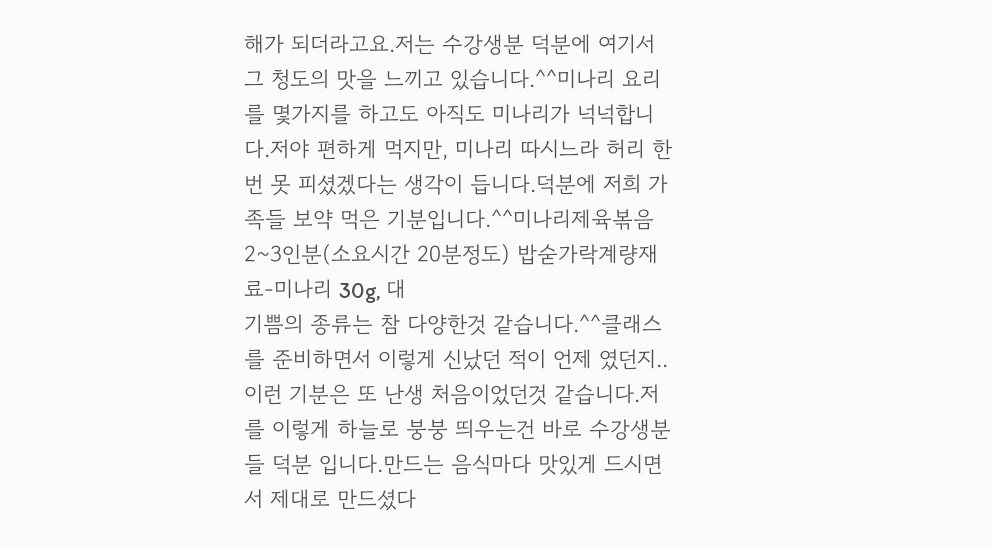해가 되더라고요.저는 수강생분 덕분에 여기서 그 청도의 맛을 느끼고 있습니다.^^미나리 요리를 몇가지를 하고도 아직도 미나리가 넉넉합니다.저야 편하게 먹지만, 미나리 따시느라 허리 한번 못 피셨겠다는 생각이 듭니다.덕분에 저희 가족들 보약 먹은 기분입니다.^^미나리제육볶음 2~3인분(소요시간 20분정도) 밥숟가락계량재료-미나리 30g, 대
기쁨의 종류는 참 다양한것 같습니다.^^클래스를 준비하면서 이렇게 신났던 적이 언제 였던지..이런 기분은 또 난생 처음이었던것 같습니다.저를 이렇게 하늘로 붕붕 띄우는건 바로 수강생분들 덕분 입니다.만드는 음식마다 맛있게 드시면서 제대로 만드셨다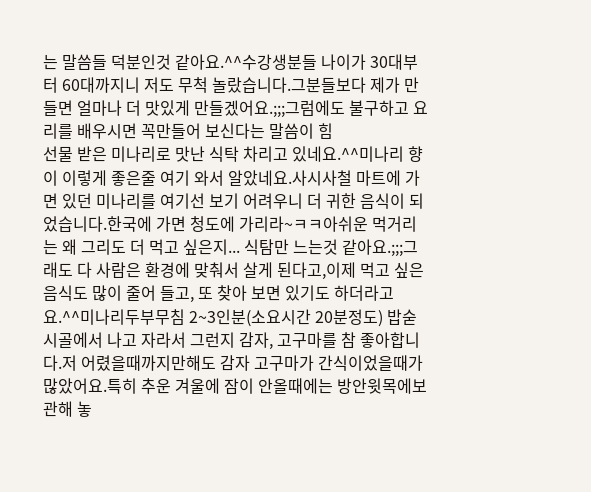는 말씀들 덕분인것 같아요.^^수강생분들 나이가 30대부터 60대까지니 저도 무척 놀랐습니다.그분들보다 제가 만들면 얼마나 더 맛있게 만들겠어요.;;;그럼에도 불구하고 요리를 배우시면 꼭만들어 보신다는 말씀이 힘
선물 받은 미나리로 맛난 식탁 차리고 있네요.^^미나리 향이 이렇게 좋은줄 여기 와서 알았네요.사시사철 마트에 가면 있던 미나리를 여기선 보기 어려우니 더 귀한 음식이 되었습니다.한국에 가면 청도에 가리라~ㅋㅋ아쉬운 먹거리는 왜 그리도 더 먹고 싶은지... 식탐만 느는것 같아요.;;;그래도 다 사람은 환경에 맞춰서 살게 된다고,이제 먹고 싶은 음식도 많이 줄어 들고, 또 찾아 보면 있기도 하더라고요.^^미나리두부무침 2~3인분(소요시간 20분정도) 밥숟
시골에서 나고 자라서 그런지 감자, 고구마를 참 좋아합니다.저 어렸을때까지만해도 감자 고구마가 간식이었을때가 많았어요.특히 추운 겨울에 잠이 안올때에는 방안윗목에보관해 놓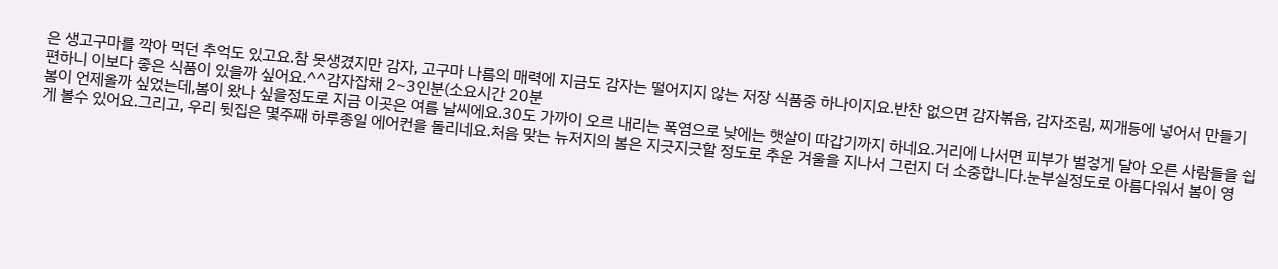은 생고구마를 깍아 먹던 추억도 있고요.참 못생겼지만 감자, 고구마 나름의 매력에 지금도 감자는 떨어지지 않는 저장 식품중 하나이지요.반찬 없으면 감자볶음, 감자조림, 찌개등에 넣어서 만들기 편하니 이보다 좋은 식품이 있을까 싶어요.^^감자잡채 2~3인분(소요시간 20분
봄이 언제올까 싶었는데,봄이 왔나 싶을정도로 지금 이곳은 여름 날씨에요.30도 가까이 오르 내리는 폭염으로 낮에는 햇살이 따갑기까지 하네요.거리에 나서면 피부가 벌겋게 달아 오른 사람들을 쉽게 볼수 있어요.그리고, 우리 뒷집은 몇주째 하루종일 에어컨을 돌리네요.처음 맞는 뉴저지의 봄은 지긋지긋할 정도로 추운 겨울을 지나서 그런지 더 소중합니다.눈부실정도로 아름다워서 봄이 영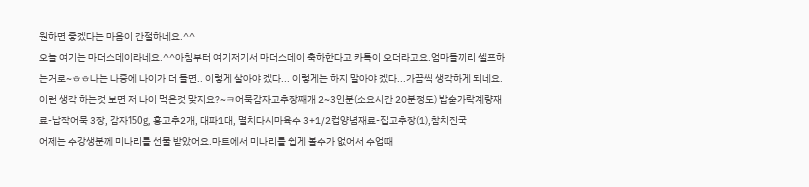원하면 좋겠다는 마음이 간절하네요.^^
오늘 여기는 마더스데이라네요.^^아침부터 여기저기서 마더스데이 축하한다고 카톡이 오더라고요.엄마들끼리 셀프하는거로~ㅎㅎ나는 나중에 나이가 더 들면.. 이렇게 살아야 겠다... 이렇게는 하지 말아야 겠다...가끔씩 생각하게 되네요. 이런 생각 하는것 보면 저 나이 먹은것 맞지요?~ㅋ어묵감자고추장째개 2~3인분(소요시간 20분정도) 밥숟가락계량재료-납작어묵 3장, 감자150g, 홍고추2개, 대파1대, 멸치다시마육수 3+1/2컵양념재료-집고추장(1),참치진국
어제는 수강생분께 미나리를 선물 받았어요.마트에서 미나리를 쉽게 볼수가 없어서 수업때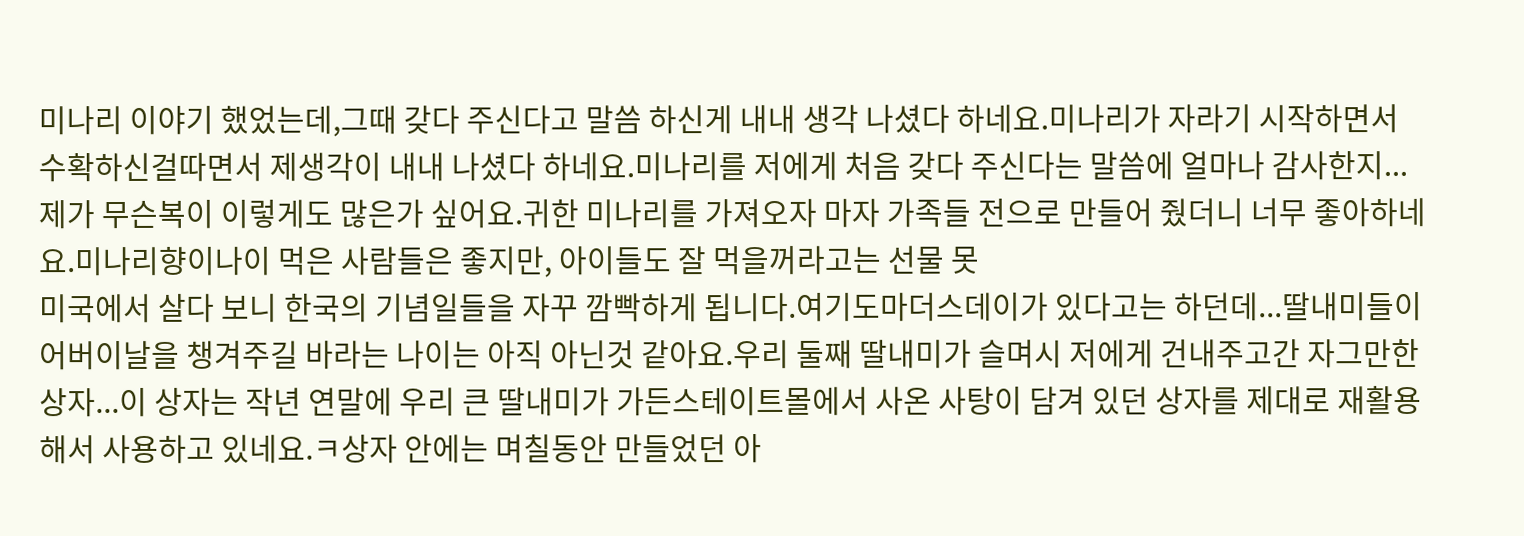미나리 이야기 했었는데,그때 갖다 주신다고 말씀 하신게 내내 생각 나셨다 하네요.미나리가 자라기 시작하면서 수확하신걸따면서 제생각이 내내 나셨다 하네요.미나리를 저에게 처음 갖다 주신다는 말씀에 얼마나 감사한지...제가 무슨복이 이렇게도 많은가 싶어요.귀한 미나리를 가져오자 마자 가족들 전으로 만들어 줬더니 너무 좋아하네요.미나리향이나이 먹은 사람들은 좋지만, 아이들도 잘 먹을꺼라고는 선물 못
미국에서 살다 보니 한국의 기념일들을 자꾸 깜빡하게 됩니다.여기도마더스데이가 있다고는 하던데...딸내미들이 어버이날을 챙겨주길 바라는 나이는 아직 아닌것 같아요.우리 둘째 딸내미가 슬며시 저에게 건내주고간 자그만한 상자...이 상자는 작년 연말에 우리 큰 딸내미가 가든스테이트몰에서 사온 사탕이 담겨 있던 상자를 제대로 재활용해서 사용하고 있네요.ㅋ상자 안에는 며칠동안 만들었던 아